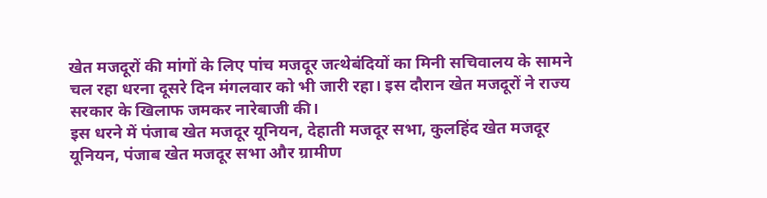खेत मजदूरों की मांगों के लिए पांच मजदूर जत्थेबंदियों का मिनी सचिवालय के सामने चल रहा धरना दूसरे दिन मंगलवार को भी जारी रहा। इस दौरान खेत मजदूरों ने राज्य सरकार के खिलाफ जमकर नारेबाजी की।
इस धरने में पंजाब खेत मजदूर यूनियन, देहाती मजदूर सभा, कुलहिंद खेत मजदूर यूनियन, पंजाब खेत मजदूर सभा और ग्रामीण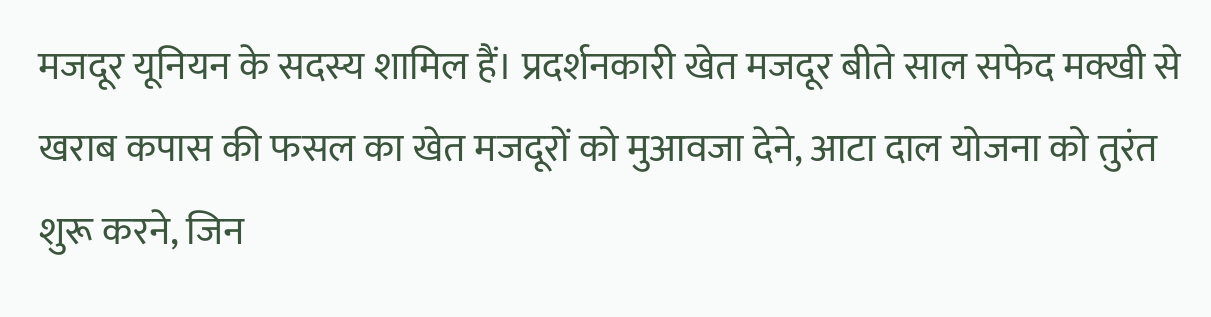मजदूर यूनियन के सदस्य शामिल हैं। प्रदर्शनकारी खेत मजदूर बीते साल सफेद मक्खी से खराब कपास की फसल का खेत मजदूरों को मुआवजा देने, आटा दाल योजना को तुरंत शुरू करने, जिन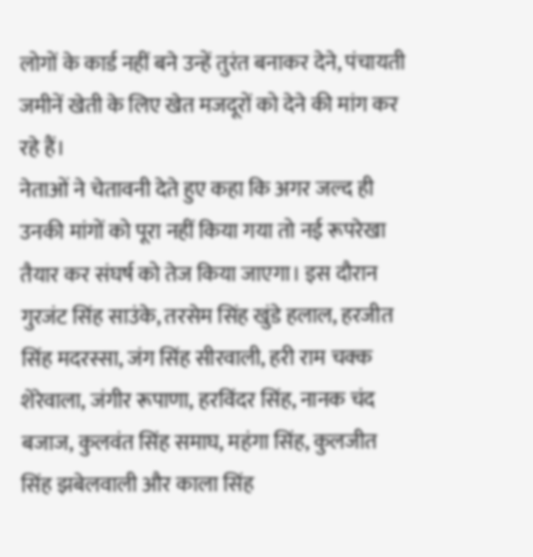लोगों के कार्ड नहीं बने उन्हें तुरंत बनाकर देने, पंचायती जमीनें खेती के लिए खेत मजदूरों को देने की मांग कर रहे हैं।
नेताओं ने चेतावनी देते हुए कहा कि अगर जल्द ही उनकी मांगों को पूरा नहीं किया गया तो नई रूपरेखा तैयार कर संघर्ष को तेज किया जाएगा। इस दौरान गुरजंट सिंह साउंके, तरसेम सिंह खुंडे हलाल, हरजीत सिंह मदरस्सा, जंग सिंह सीरवाली, हरी राम चक्क शेरेवाला, जंगीर रूपाणा, हरविंदर सिंह, नानक चंद बजाज, कुलवंत सिंह समाघ, महंगा सिंह, कुलजीत सिंह झबेलवाली और काला सिंह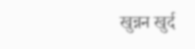खुन्नन खुर्द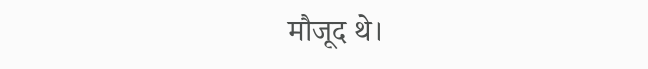मौजूद थे।